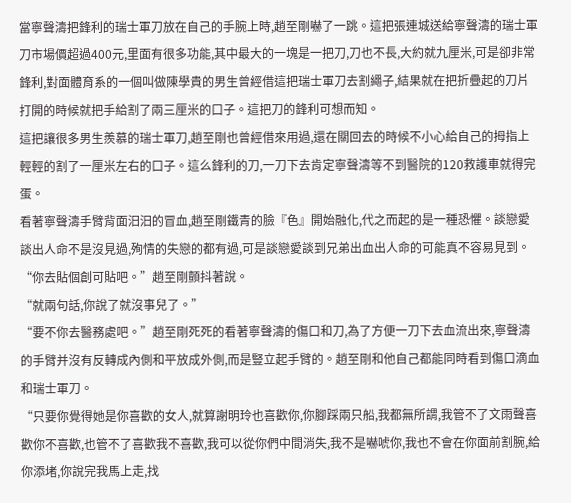當寧聲濤把鋒利的瑞士軍刀放在自己的手腕上時,趙至剛嚇了一跳。這把張連城送給寧聲濤的瑞士軍刀市場價超過400元,里面有很多功能,其中最大的一塊是一把刀,刀也不長,大約就九厘米,可是卻非常鋒利,對面體育系的一個叫做陳學貴的男生曾經借這把瑞士軍刀去割繩子,結果就在把折疊起的刀片打開的時候就把手給割了兩三厘米的口子。這把刀的鋒利可想而知。
這把讓很多男生羨慕的瑞士軍刀,趙至剛也曾經借來用過,還在關回去的時候不小心給自己的拇指上輕輕的割了一厘米左右的口子。這么鋒利的刀,一刀下去肯定寧聲濤等不到醫院的120救護車就得完蛋。
看著寧聲濤手臂背面汩汩的冒血,趙至剛鐵青的臉『色』開始融化,代之而起的是一種恐懼。談戀愛談出人命不是沒見過,殉情的失戀的都有過,可是談戀愛談到兄弟出血出人命的可能真不容易見到。
“你去貼個創可貼吧。”趙至剛顫抖著說。
“就兩句話,你說了就沒事兒了。”
“要不你去醫務處吧。”趙至剛死死的看著寧聲濤的傷口和刀,為了方便一刀下去血流出來,寧聲濤的手臂并沒有反轉成內側和平放成外側,而是豎立起手臂的。趙至剛和他自己都能同時看到傷口滴血和瑞士軍刀。
“只要你覺得她是你喜歡的女人,就算謝明玲也喜歡你,你腳踩兩只船,我都無所謂,我管不了文雨聲喜歡你不喜歡,也管不了喜歡我不喜歡,我可以從你們中間消失,我不是嚇唬你,我也不會在你面前割腕,給你添堵,你說完我馬上走,找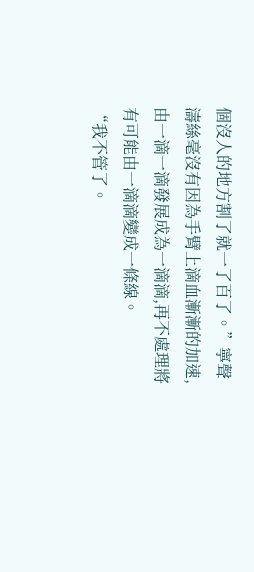個沒人的地方割了就一了百了。”寧聲濤絲毫沒有因為手臂上滴血漸漸的加速,由一滴一滴發展成為一滴滴,再不處理將有可能由一滴滴變成一條線。
“我不管了。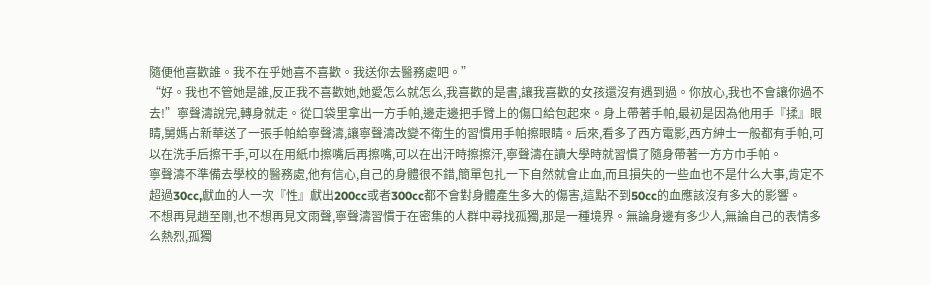隨便他喜歡誰。我不在乎她喜不喜歡。我送你去醫務處吧。”
“好。我也不管她是誰,反正我不喜歡她,她愛怎么就怎么,我喜歡的是書,讓我喜歡的女孩還沒有遇到過。你放心,我也不會讓你過不去!”寧聲濤說完,轉身就走。從口袋里拿出一方手帕,邊走邊把手臂上的傷口給包起來。身上帶著手帕,最初是因為他用手『揉』眼睛,舅媽占新華送了一張手帕給寧聲濤,讓寧聲濤改變不衛生的習慣用手帕擦眼睛。后來,看多了西方電影,西方紳士一般都有手帕,可以在洗手后擦干手,可以在用紙巾擦嘴后再擦嘴,可以在出汗時擦擦汗,寧聲濤在讀大學時就習慣了隨身帶著一方方巾手帕。
寧聲濤不準備去學校的醫務處,他有信心,自己的身體很不錯,簡單包扎一下自然就會止血,而且損失的一些血也不是什么大事,肯定不超過30cc,獻血的人一次『性』獻出200cc或者300cc都不會對身體產生多大的傷害,這點不到50cc的血應該沒有多大的影響。
不想再見趙至剛,也不想再見文雨聲,寧聲濤習慣于在密集的人群中尋找孤獨,那是一種境界。無論身邊有多少人,無論自己的表情多么熱烈,孤獨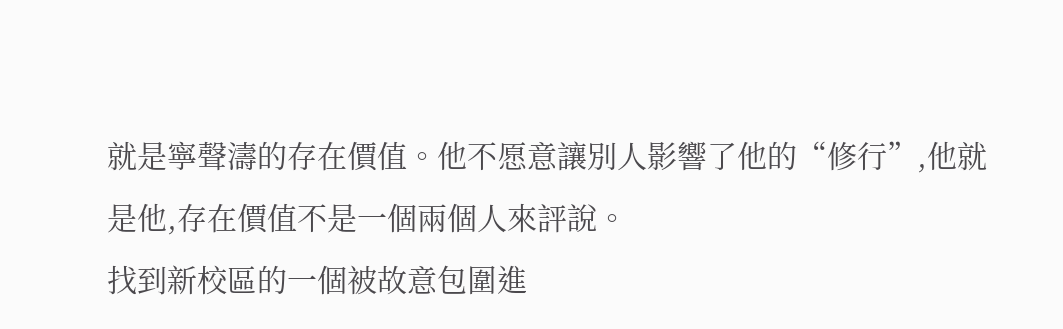就是寧聲濤的存在價值。他不愿意讓別人影響了他的“修行”,他就是他,存在價值不是一個兩個人來評說。
找到新校區的一個被故意包圍進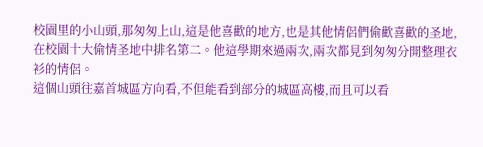校園里的小山頭,那匆匆上山,這是他喜歡的地方,也是其他情侶們偷歡喜歡的圣地,在校園十大偷情圣地中排名第二。他這學期來過兩次,兩次都見到匆匆分開整理衣衫的情侶。
這個山頭往嘉首城區方向看,不但能看到部分的城區高樓,而且可以看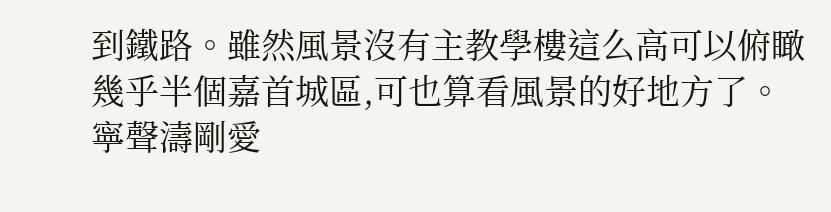到鐵路。雖然風景沒有主教學樓這么高可以俯瞰幾乎半個嘉首城區,可也算看風景的好地方了。寧聲濤剛愛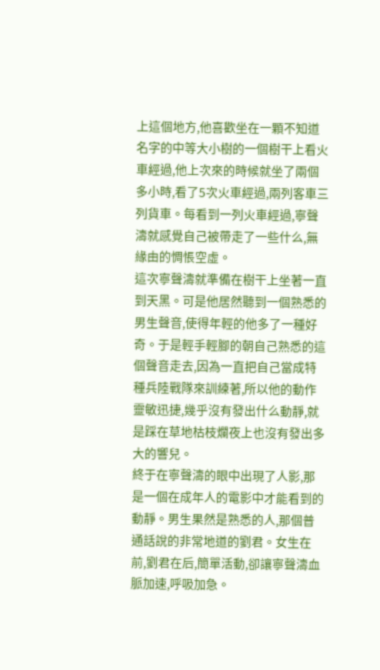上這個地方,他喜歡坐在一顆不知道名字的中等大小樹的一個樹干上看火車經過,他上次來的時候就坐了兩個多小時,看了5次火車經過,兩列客車三列貨車。每看到一列火車經過,寧聲濤就感覺自己被帶走了一些什么,無緣由的惆悵空虛。
這次寧聲濤就準備在樹干上坐著一直到天黑。可是他居然聽到一個熟悉的男生聲音,使得年輕的他多了一種好奇。于是輕手輕腳的朝自己熟悉的這個聲音走去,因為一直把自己當成特種兵陸戰隊來訓練著,所以他的動作靈敏迅捷,幾乎沒有發出什么動靜,就是踩在草地枯枝爛夜上也沒有發出多大的響兒。
終于在寧聲濤的眼中出現了人影,那是一個在成年人的電影中才能看到的動靜。男生果然是熟悉的人,那個普通話說的非常地道的劉君。女生在前,劉君在后,簡單活動,卻讓寧聲濤血脈加速,呼吸加急。